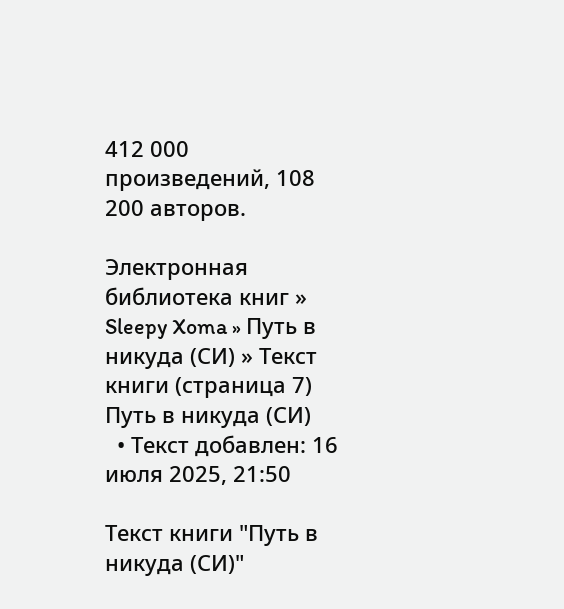412 000 произведений, 108 200 авторов.

Электронная библиотека книг » Sleepy Xoma » Путь в никуда (СИ) » Текст книги (страница 7)
Путь в никуда (СИ)
  • Текст добавлен: 16 июля 2025, 21:50

Текст книги "Путь в никуда (СИ)"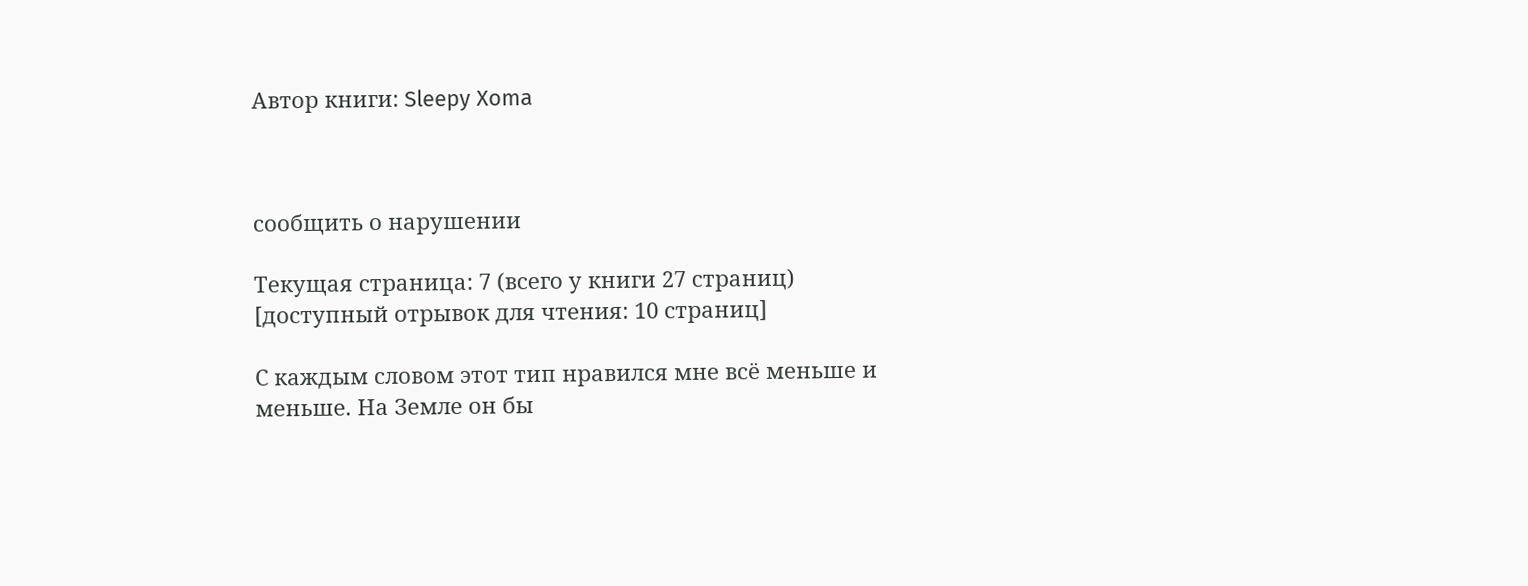Автор книги: Sleepy Xoma



сообщить о нарушении

Текущая страница: 7 (всего у книги 27 страниц) [доступный отрывок для чтения: 10 страниц]

С каждым словом этот тип нравился мне всё меньше и меньше. На Земле он бы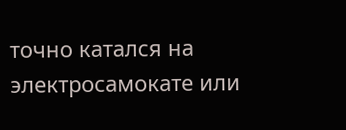точно катался на электросамокате или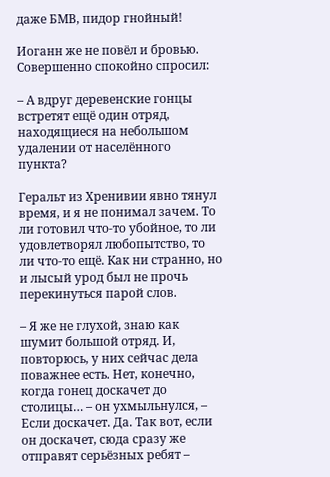даже БМВ, пидор гнойный!

Иоганн же не повёл и бровью. Совершенно спокойно спросил:

– А вдруг деревенские гонцы встретят ещё один отряд, находящиеся на небольшом удалении от населённого пункта?

Геральт из Хренивии явно тянул время, и я не понимал зачем. То ли готовил что-то убойное, то ли удовлетворял любопытство, то ли что-то ещё. Как ни странно, но и лысый урод был не прочь перекинуться парой слов.

– Я же не глухой, знаю как шумит большой отряд. И, повторюсь, у них сейчас дела поважнее есть. Нет, конечно, когда гонец доскачет до столицы… – он ухмыльнулся, – Если доскачет. Да. Так вот, если он доскачет, сюда сразу же отправят серьёзных ребят –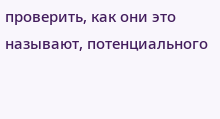проверить, как они это называют, потенциального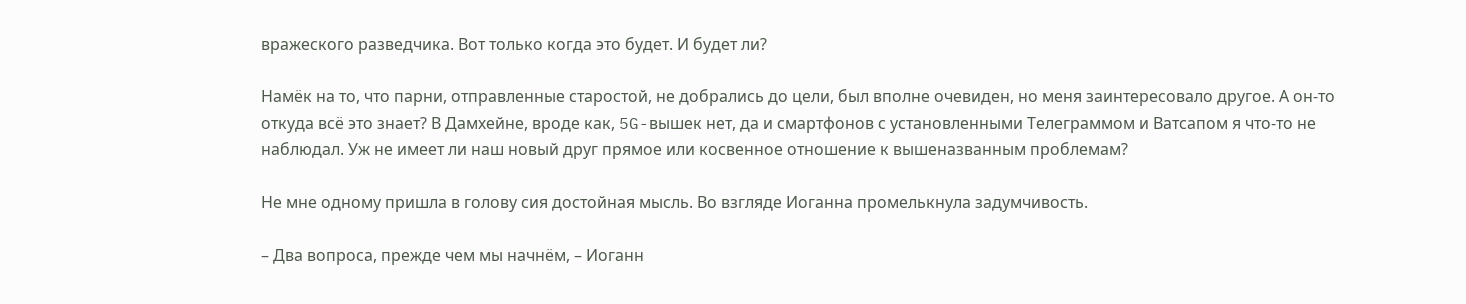вражеского разведчика. Вот только когда это будет. И будет ли?

Намёк на то, что парни, отправленные старостой, не добрались до цели, был вполне очевиден, но меня заинтересовало другое. А он-то откуда всё это знает? В Дамхейне, вроде как, 5G-вышек нет, да и смартфонов с установленными Телеграммом и Ватсапом я что-то не наблюдал. Уж не имеет ли наш новый друг прямое или косвенное отношение к вышеназванным проблемам?

Не мне одному пришла в голову сия достойная мысль. Во взгляде Иоганна промелькнула задумчивость.

– Два вопроса, прежде чем мы начнём, – Иоганн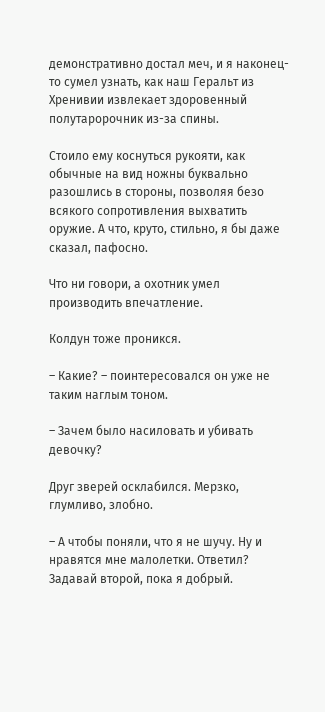демонстративно достал меч, и я наконец-то сумел узнать, как наш Геральт из Хренивии извлекает здоровенный полутаророчник из-за спины.

Стоило ему коснуться рукояти, как обычные на вид ножны буквально разошлись в стороны, позволяя безо всякого сопротивления выхватить оружие. А что, круто, стильно, я бы даже сказал, пафосно.

Что ни говори, а охотник умел производить впечатление.

Колдун тоже проникся.

– Какие? – поинтересовался он уже не таким наглым тоном.

– Зачем было насиловать и убивать девочку?

Друг зверей осклабился. Мерзко, глумливо, злобно.

– А чтобы поняли, что я не шучу. Ну и нравятся мне малолетки. Ответил? Задавай второй, пока я добрый.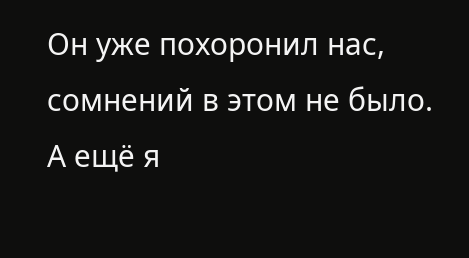Он уже похоронил нас, сомнений в этом не было. А ещё я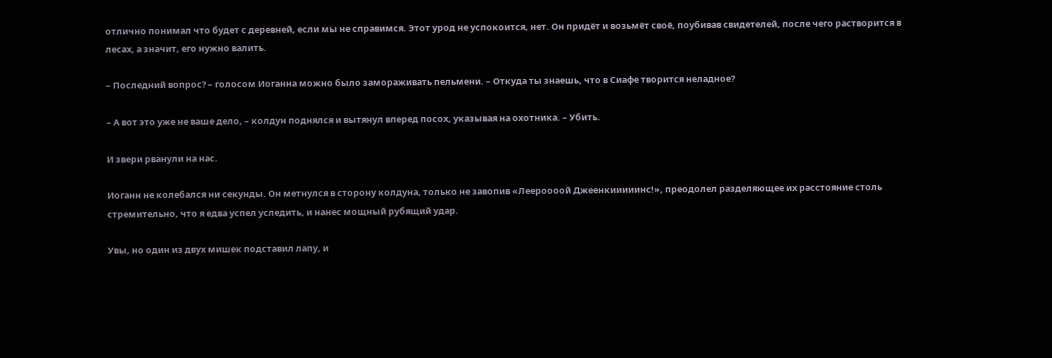отлично понимал что будет с деревней, если мы не справимся. Этот урод не успокоится, нет. Он придёт и возьмёт своё, поубивав свидетелей, после чего растворится в лесах, а значит, его нужно валить.

– Последний вопрос? – голосом Иоганна можно было замораживать пельмени. – Откуда ты знаешь, что в Сиафе творится неладное?

– А вот это уже не ваше дело, – колдун поднялся и вытянул вперед посох, указывая на охотника. – Убить.

И звери рванули на нас.

Иоганн не колебался ни секунды. Он метнулся в сторону колдуна, только не завопив «Леероооой Джеенкииииинс!», преодолел разделяющее их расстояние столь стремительно, что я едва успел уследить, и нанес мощный рубящий удар.

Увы, но один из двух мишек подставил лапу, и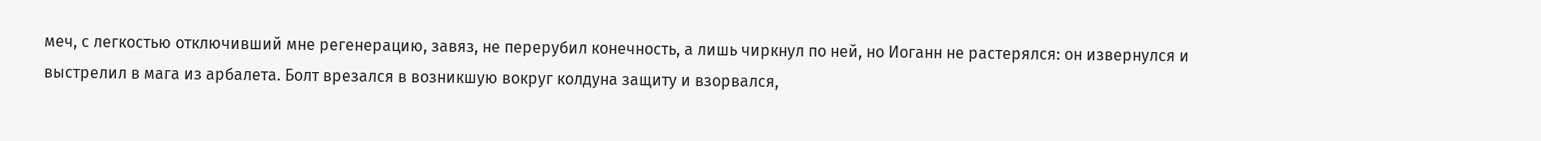меч, с легкостью отключивший мне регенерацию, завяз, не перерубил конечность, а лишь чиркнул по ней, но Иоганн не растерялся: он извернулся и выстрелил в мага из арбалета. Болт врезался в возникшую вокруг колдуна защиту и взорвался,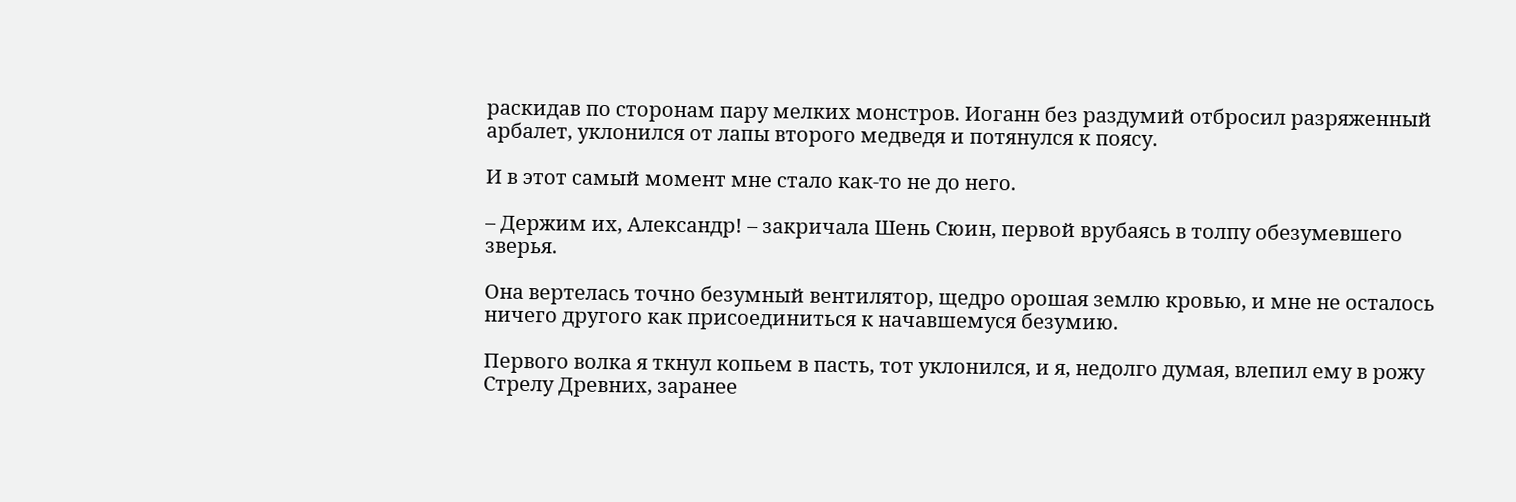раскидав по сторонам пару мелких монстров. Иоганн без раздумий отбросил разряженный арбалет, уклонился от лапы второго медведя и потянулся к поясу.

И в этот самый момент мне стало как-то не до него.

– Держим их, Александр! – закричала Шень Сюин, первой врубаясь в толпу обезумевшего зверья.

Она вертелась точно безумный вентилятор, щедро орошая землю кровью, и мне не осталось ничего другого как присоединиться к начавшемуся безумию.

Первого волка я ткнул копьем в пасть, тот уклонился, и я, недолго думая, влепил ему в рожу Стрелу Древних, заранее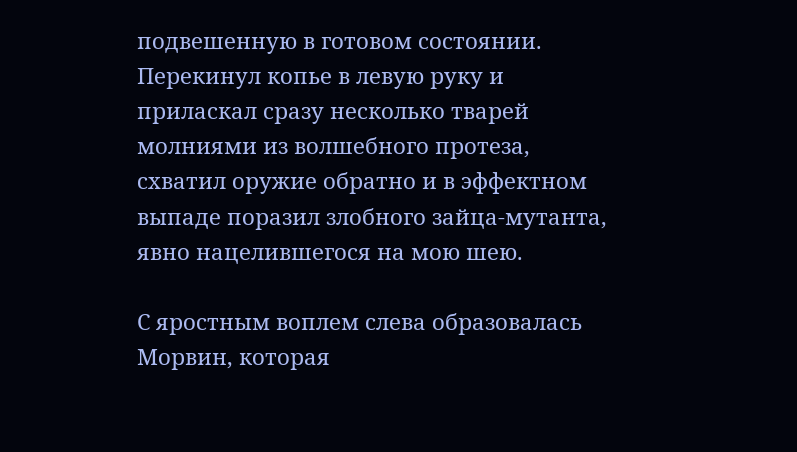подвешенную в готовом состоянии. Перекинул копье в левую руку и приласкал сразу несколько тварей молниями из волшебного протеза, схватил оружие обратно и в эффектном выпаде поразил злобного зайца-мутанта, явно нацелившегося на мою шею.

С яростным воплем слева образовалась Морвин, которая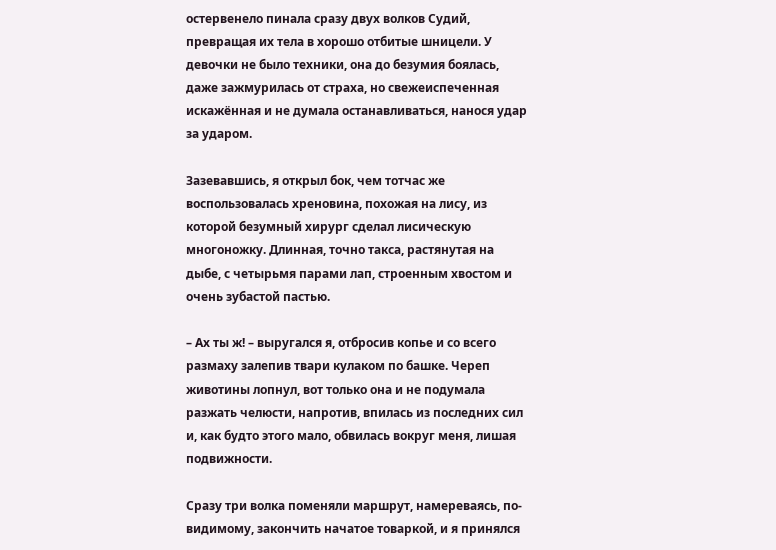остервенело пинала сразу двух волков Судий, превращая их тела в хорошо отбитые шницели. У девочки не было техники, она до безумия боялась, даже зажмурилась от страха, но свежеиспеченная искажённая и не думала останавливаться, нанося удар за ударом.

Зазевавшись, я открыл бок, чем тотчас же воспользовалась хреновина, похожая на лису, из которой безумный хирург сделал лисическую многоножку. Длинная, точно такса, растянутая на дыбе, с четырьмя парами лап, строенным хвостом и очень зубастой пастью.

– Ах ты ж! – выругался я, отбросив копье и со всего размаху залепив твари кулаком по башке. Череп животины лопнул, вот только она и не подумала разжать челюсти, напротив, впилась из последних сил и, как будто этого мало, обвилась вокруг меня, лишая подвижности.

Сразу три волка поменяли маршрут, намереваясь, по-видимому, закончить начатое товаркой, и я принялся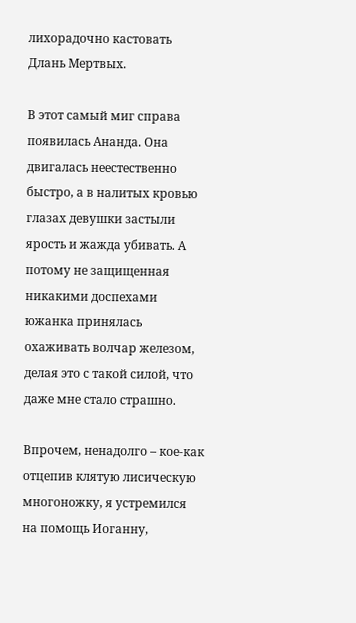лихорадочно кастовать Длань Мертвых.

В этот самый миг справа появилась Ананда. Она двигалась неестественно быстро, а в налитых кровью глазах девушки застыли ярость и жажда убивать. А потому не защищенная никакими доспехами южанка принялась охаживать волчар железом, делая это с такой силой, что даже мне стало страшно.

Впрочем, ненадолго – кое-как отцепив клятую лисическую многоножку, я устремился на помощь Иоганну,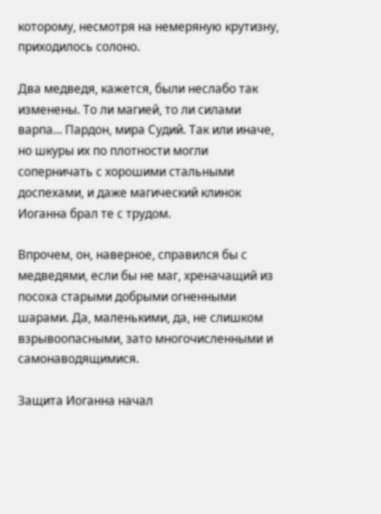которому, несмотря на немеряную крутизну, приходилось солоно.

Два медведя, кажется, были неслабо так изменены. То ли магией, то ли силами варпа… Пардон, мира Судий. Так или иначе, но шкуры их по плотности могли соперничать с хорошими стальными доспехами, и даже магический клинок Иоганна брал те с трудом.

Впрочем, он, наверное, справился бы с медведями, если бы не маг, хреначащий из посоха старыми добрыми огненными шарами. Да, маленькими, да, не слишком взрывоопасными, зато многочисленными и самонаводящимися.

Защита Иоганна начал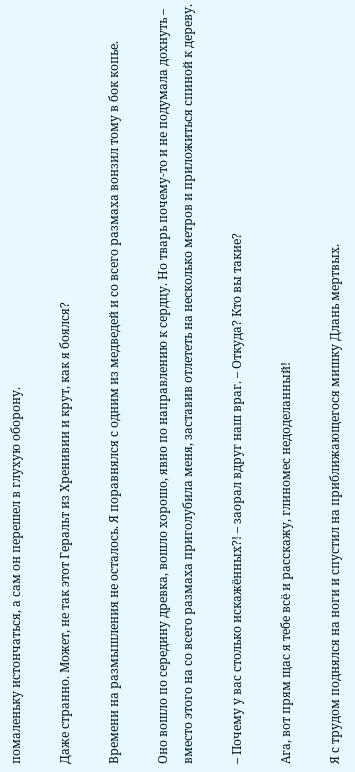помаленьку истончаться, а сам он перешел в глухую оборону.

Даже странно. Может, не так этот Геральт из Хренивии и крут, как я боялся?

Времени на размышления не осталось. Я поравнялся с одним из медведей и со всего размаха вонзил тому в бок копье.

Оно вошло по середину древка, вошло хорошо, явно по направлению к сердцу. Но тварь почему-то и не подумала дохнуть – вместо этого на со всего размаха приголубила меня, заставив отлететь на несколько метров и приложиться спиной к дереву.

– Почему у вас столько искажённых?! – заорал вдруг наш враг. – Откуда? Кто вы такие?

Ага, вот прям щас я тебе всё и расскажу, глиномес недоделанный!

Я с трудом поднялся на ноги и спустил на приближающегося мишку Длань мертвых.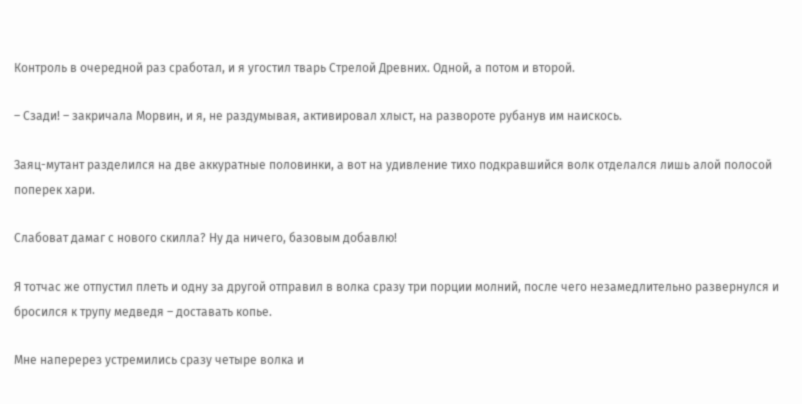Контроль в очередной раз сработал, и я угостил тварь Стрелой Древних. Одной, а потом и второй.

– Сзади! – закричала Морвин, и я, не раздумывая, активировал хлыст, на развороте рубанув им наискось.

Заяц-мутант разделился на две аккуратные половинки, а вот на удивление тихо подкравшийся волк отделался лишь алой полосой поперек хари.

Слабоват дамаг с нового скилла? Ну да ничего, базовым добавлю!

Я тотчас же отпустил плеть и одну за другой отправил в волка сразу три порции молний, после чего незамедлительно развернулся и бросился к трупу медведя – доставать копье.

Мне наперерез устремились сразу четыре волка и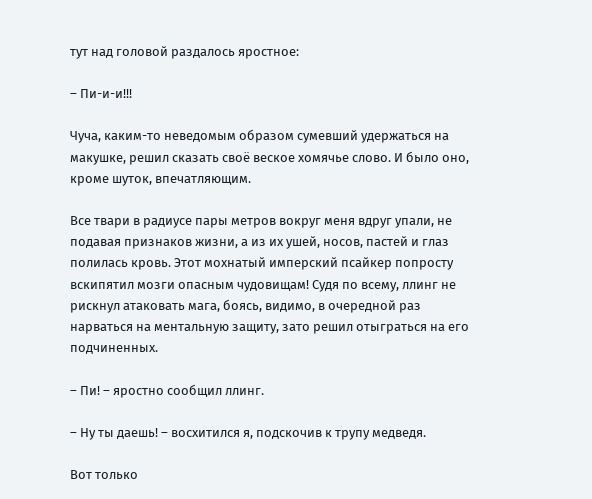тут над головой раздалось яростное:

– Пи-и-и!!!

Чуча, каким-то неведомым образом сумевший удержаться на макушке, решил сказать своё веское хомячье слово. И было оно, кроме шуток, впечатляющим.

Все твари в радиусе пары метров вокруг меня вдруг упали, не подавая признаков жизни, а из их ушей, носов, пастей и глаз полилась кровь. Этот мохнатый имперский псайкер попросту вскипятил мозги опасным чудовищам! Судя по всему, ллинг не рискнул атаковать мага, боясь, видимо, в очередной раз нарваться на ментальную защиту, зато решил отыграться на его подчиненных.

– Пи! – яростно сообщил ллинг.

– Ну ты даешь! – восхитился я, подскочив к трупу медведя.

Вот только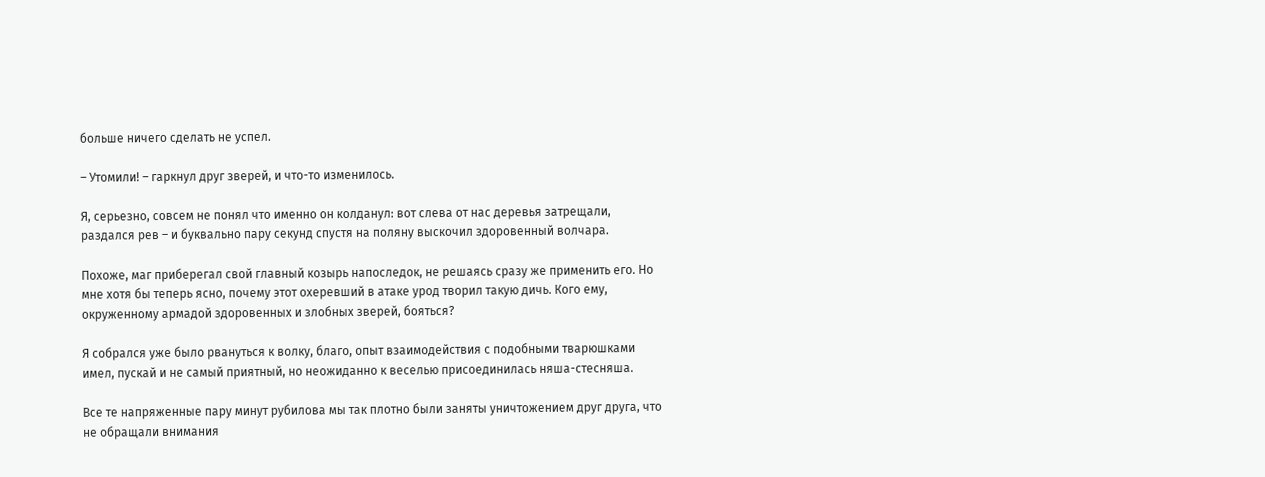больше ничего сделать не успел.

– Утомили! – гаркнул друг зверей, и что-то изменилось.

Я, серьезно, совсем не понял что именно он колданул: вот слева от нас деревья затрещали, раздался рев – и буквально пару секунд спустя на поляну выскочил здоровенный волчара.

Похоже, маг приберегал свой главный козырь напоследок, не решаясь сразу же применить его. Но мне хотя бы теперь ясно, почему этот охеревший в атаке урод творил такую дичь. Кого ему, окруженному армадой здоровенных и злобных зверей, бояться?

Я собрался уже было рвануться к волку, благо, опыт взаимодействия с подобными тварюшками имел, пускай и не самый приятный, но неожиданно к веселью присоединилась няша-стесняша.

Все те напряженные пару минут рубилова мы так плотно были заняты уничтожением друг друга, что не обращали внимания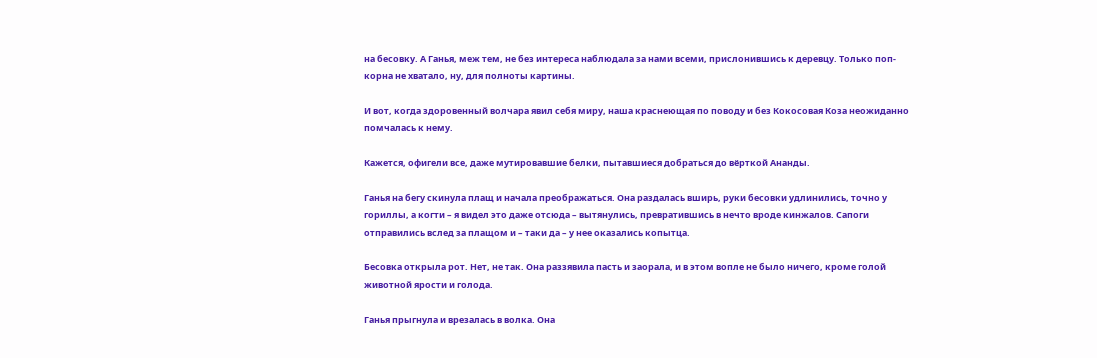на бесовку. А Ганья, меж тем, не без интереса наблюдала за нами всеми, прислонившись к деревцу. Только поп-корна не хватало, ну, для полноты картины.

И вот, когда здоровенный волчара явил себя миру, наша краснеющая по поводу и без Кокосовая Коза неожиданно помчалась к нему.

Кажется, офигели все, даже мутировавшие белки, пытавшиеся добраться до вёрткой Ананды.

Ганья на бегу скинула плащ и начала преображаться. Она раздалась вширь, руки бесовки удлинились, точно у гориллы, а когти – я видел это даже отсюда – вытянулись, превратившись в нечто вроде кинжалов. Сапоги отправились вслед за плащом и – таки да – у нее оказались копытца.

Бесовка открыла рот. Нет, не так. Она раззявила пасть и заорала, и в этом вопле не было ничего, кроме голой животной ярости и голода.

Ганья прыгнула и врезалась в волка. Она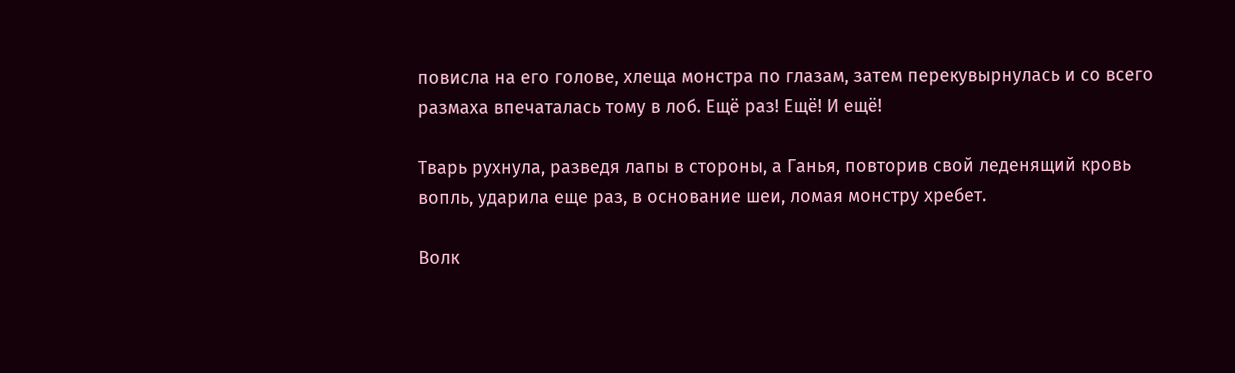повисла на его голове, хлеща монстра по глазам, затем перекувырнулась и со всего размаха впечаталась тому в лоб. Ещё раз! Ещё! И ещё!

Тварь рухнула, разведя лапы в стороны, а Ганья, повторив свой леденящий кровь вопль, ударила еще раз, в основание шеи, ломая монстру хребет.

Волк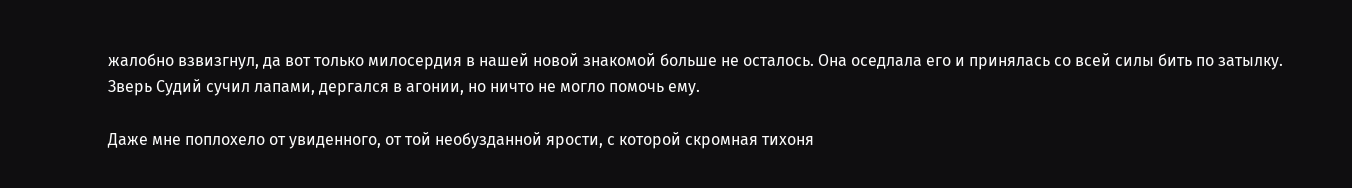жалобно взвизгнул, да вот только милосердия в нашей новой знакомой больше не осталось. Она оседлала его и принялась со всей силы бить по затылку. Зверь Судий сучил лапами, дергался в агонии, но ничто не могло помочь ему.

Даже мне поплохело от увиденного, от той необузданной ярости, с которой скромная тихоня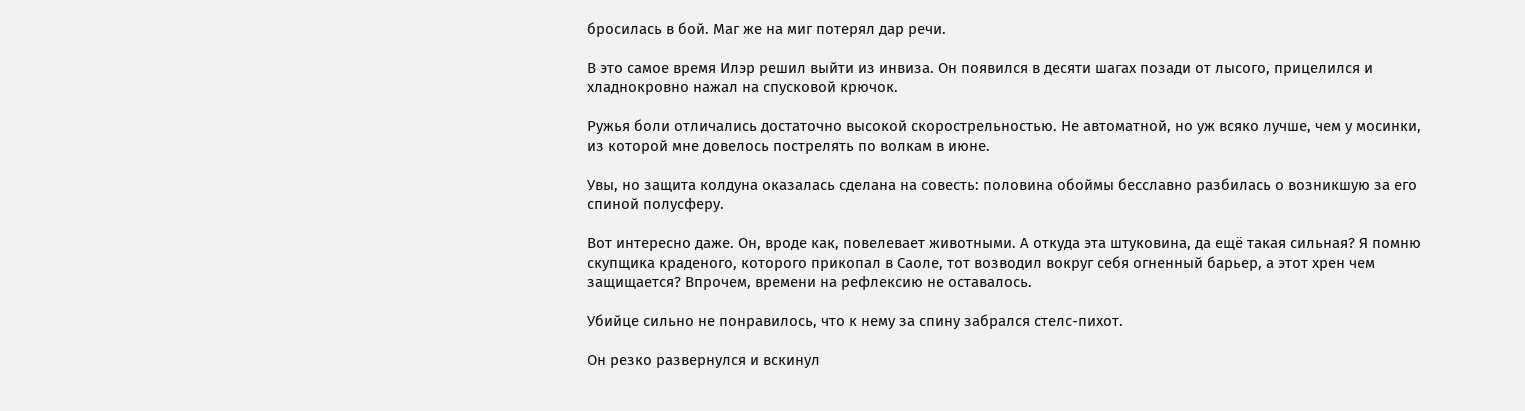бросилась в бой. Маг же на миг потерял дар речи.

В это самое время Илэр решил выйти из инвиза. Он появился в десяти шагах позади от лысого, прицелился и хладнокровно нажал на спусковой крючок.

Ружья боли отличались достаточно высокой скорострельностью. Не автоматной, но уж всяко лучше, чем у мосинки, из которой мне довелось пострелять по волкам в июне.

Увы, но защита колдуна оказалась сделана на совесть: половина обоймы бесславно разбилась о возникшую за его спиной полусферу.

Вот интересно даже. Он, вроде как, повелевает животными. А откуда эта штуковина, да ещё такая сильная? Я помню скупщика краденого, которого прикопал в Саоле, тот возводил вокруг себя огненный барьер, а этот хрен чем защищается? Впрочем, времени на рефлексию не оставалось.

Убийце сильно не понравилось, что к нему за спину забрался стелс-пихот.

Он резко развернулся и вскинул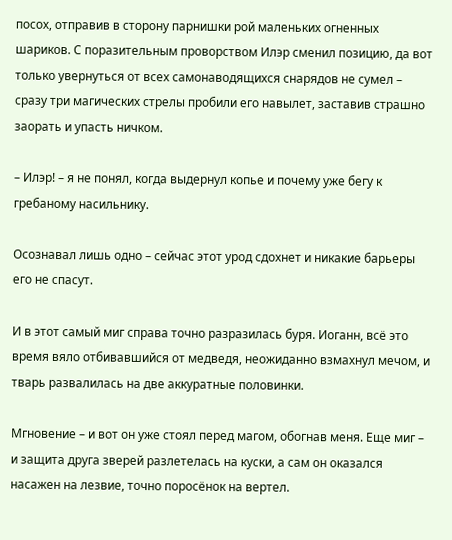посох, отправив в сторону парнишки рой маленьких огненных шариков. С поразительным проворством Илэр сменил позицию, да вот только увернуться от всех самонаводящихся снарядов не сумел – сразу три магических стрелы пробили его навылет, заставив страшно заорать и упасть ничком.

– Илэр! – я не понял, когда выдернул копье и почему уже бегу к гребаному насильнику.

Осознавал лишь одно – сейчас этот урод сдохнет и никакие барьеры его не спасут.

И в этот самый миг справа точно разразилась буря. Иоганн, всё это время вяло отбивавшийся от медведя, неожиданно взмахнул мечом, и тварь развалилась на две аккуратные половинки.

Мгновение – и вот он уже стоял перед магом, обогнав меня. Еще миг – и защита друга зверей разлетелась на куски, а сам он оказался насажен на лезвие, точно поросёнок на вертел.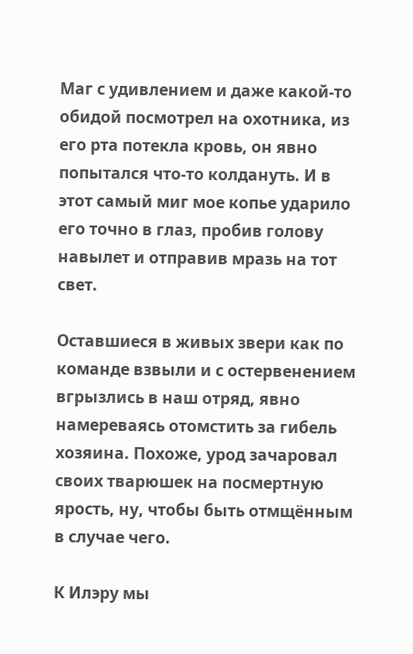Маг с удивлением и даже какой-то обидой посмотрел на охотника, из его рта потекла кровь, он явно попытался что-то колдануть. И в этот самый миг мое копье ударило его точно в глаз, пробив голову навылет и отправив мразь на тот свет.

Оставшиеся в живых звери как по команде взвыли и с остервенением вгрызлись в наш отряд, явно намереваясь отомстить за гибель хозяина. Похоже, урод зачаровал своих тварюшек на посмертную ярость, ну, чтобы быть отмщённым в случае чего.

К Илэру мы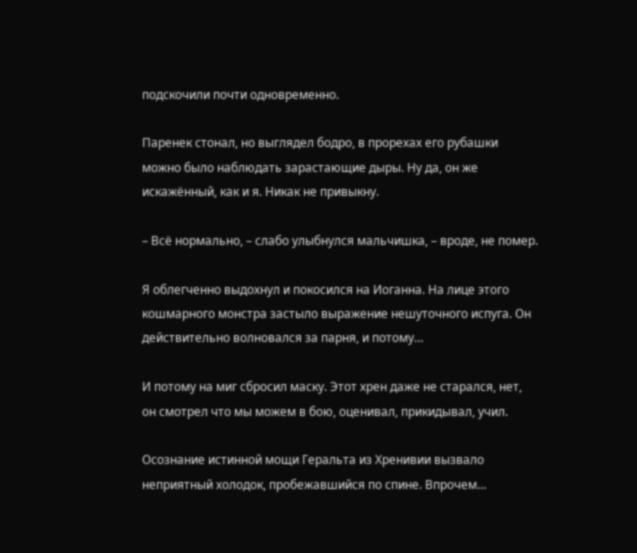подскочили почти одновременно.

Паренек стонал, но выглядел бодро, в прорехах его рубашки можно было наблюдать зарастающие дыры. Ну да, он же искажённый, как и я. Никак не привыкну.

– Всё нормально, – слабо улыбнулся мальчишка, – вроде, не помер.

Я облегченно выдохнул и покосился на Иоганна. На лице этого кошмарного монстра застыло выражение нешуточного испуга. Он действительно волновался за парня, и потому…

И потому на миг сбросил маску. Этот хрен даже не старался, нет, он смотрел что мы можем в бою, оценивал, прикидывал, учил.

Осознание истинной мощи Геральта из Хренивии вызвало неприятный холодок, пробежавшийся по спине. Впрочем…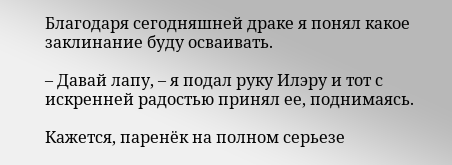Благодаря сегодняшней драке я понял какое заклинание буду осваивать.

– Давай лапу, – я подал руку Илэру и тот с искренней радостью принял ее, поднимаясь.

Кажется, паренёк на полном серьезе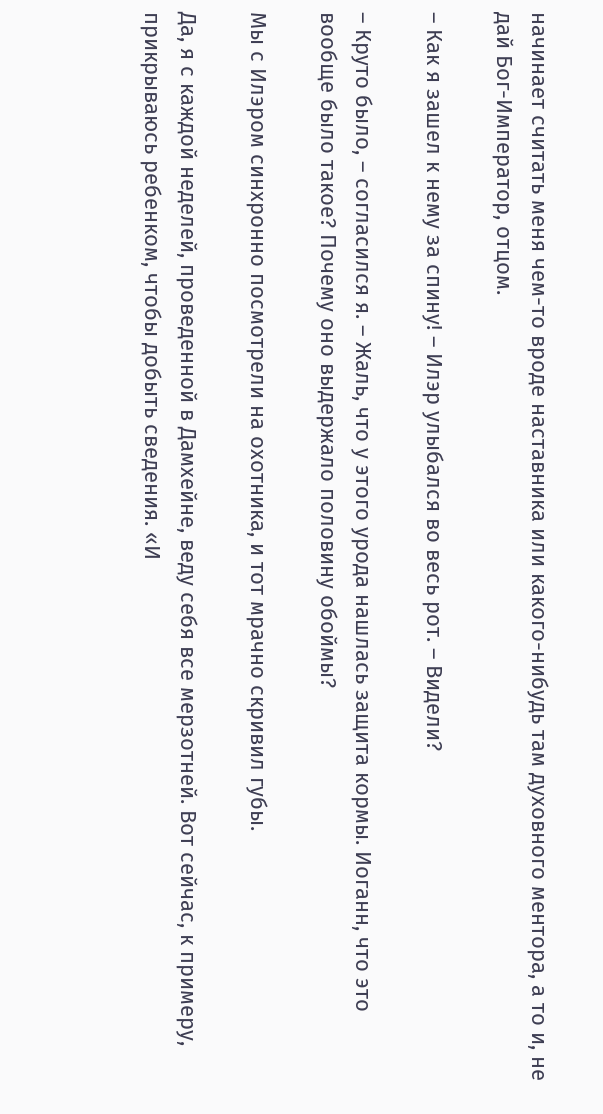начинает считать меня чем-то вроде наставника или какого-нибудь там духовного ментора, а то и, не дай Бог-Император, отцом.

– Как я зашел к нему за спину! – Илэр улыбался во весь рот. – Видели?

– Круто было, – согласился я. – Жаль, что у этого урода нашлась защита кормы. Иоганн, что это вообще было такое? Почему оно выдержало половину обоймы?

Мы с Илэром синхронно посмотрели на охотника, и тот мрачно скривил губы.

Да, я с каждой неделей, проведенной в Дамхейне, веду себя все мерзотней. Вот сейчас, к примеру, прикрываюсь ребенком, чтобы добыть сведения. «И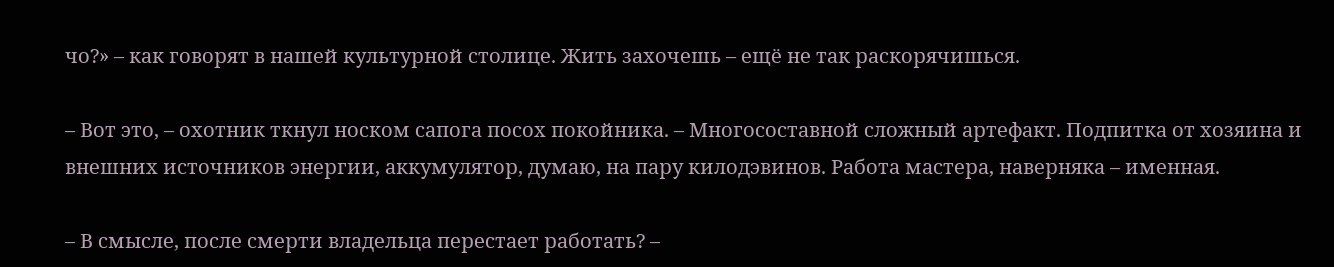чо?» – как говорят в нашей культурной столице. Жить захочешь – ещё не так раскорячишься.

– Вот это, – охотник ткнул носком сапога посох покойника. – Многосоставной сложный артефакт. Подпитка от хозяина и внешних источников энергии, аккумулятор, думаю, на пару килодэвинов. Работа мастера, наверняка – именная.

– В смысле, после смерти владельца перестает работать? –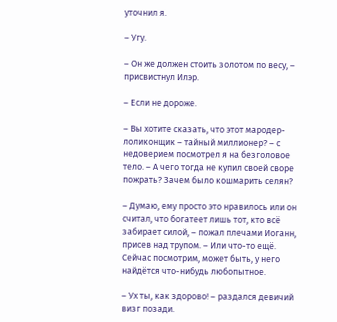уточнил я.

– Угу.

– Он же должен стоить золотом по весу, – присвистнул Илэр.

– Если не дороже.

– Вы хотите сказать, что этот мародер-лоликонщик – тайный миллионер? – с недоверием посмотрел я на безголовое тело. – А чего тогда не купил своей своре пожрать? Зачем было кошмарить селян?

– Думаю, ему просто это нравилось или он считал, что богатеет лишь тот, кто всё забирает силой, – пожал плечами Иоганн, присев над трупом. – Или что-то ещё. Сейчас посмотрим, может быть, у него найдётся что-нибудь любопытное.

– Ух ты, как здорово! – раздался девичий визг позади.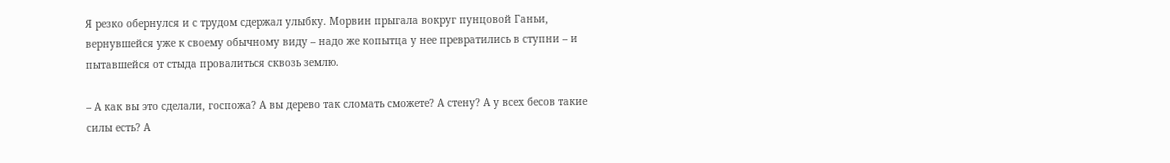Я резко обернулся и с трудом сдержал улыбку. Морвин прыгала вокруг пунцовой Ганьи, вернувшейся уже к своему обычному виду – надо же копытца у нее превратились в ступни – и пытавшейся от стыда провалиться сквозь землю.

– А как вы это сделали, госпожа? А вы дерево так сломать сможете? А стену? А у всех бесов такие силы есть? А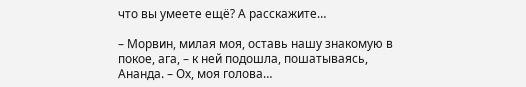что вы умеете ещё? А расскажите…

– Морвин, милая моя, оставь нашу знакомую в покое, ага, – к ней подошла, пошатываясь, Ананда. – Ох, моя голова…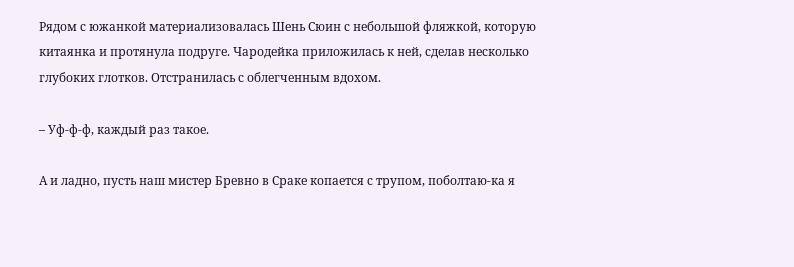Рядом с южанкой материализовалась Шень Сюин с небольшой фляжкой, которую китаянка и протянула подруге. Чародейка приложилась к ней, сделав несколько глубоких глотков. Отстранилась с облегченным вдохом.

– Уф-ф-ф, каждый раз такое.

А и ладно, пусть наш мистер Бревно в Сраке копается с трупом, поболтаю-ка я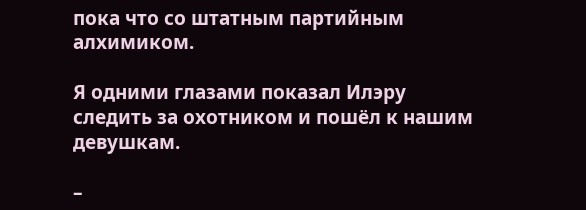пока что со штатным партийным алхимиком.

Я одними глазами показал Илэру следить за охотником и пошёл к нашим девушкам.

–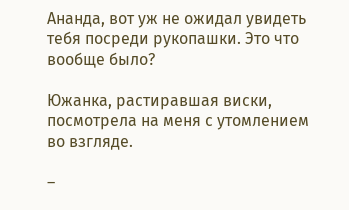Ананда, вот уж не ожидал увидеть тебя посреди рукопашки. Это что вообще было?

Южанка, растиравшая виски, посмотрела на меня с утомлением во взгляде.

–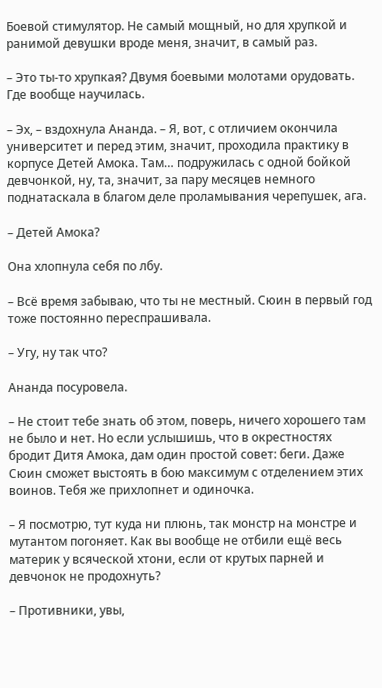Боевой стимулятор. Не самый мощный, но для хрупкой и ранимой девушки вроде меня, значит, в самый раз.

– Это ты-то хрупкая? Двумя боевыми молотами орудовать. Где вообще научилась.

– Эх, – вздохнула Ананда. – Я, вот, с отличием окончила университет и перед этим, значит, проходила практику в корпусе Детей Амока. Там… подружилась с одной бойкой девчонкой, ну, та, значит, за пару месяцев немного поднатаскала в благом деле проламывания черепушек, ага.

– Детей Амока?

Она хлопнула себя по лбу.

– Всё время забываю, что ты не местный. Сюин в первый год тоже постоянно переспрашивала.

– Угу, ну так что?

Ананда посуровела.

– Не стоит тебе знать об этом, поверь, ничего хорошего там не было и нет. Но если услышишь, что в окрестностях бродит Дитя Амока, дам один простой совет: беги. Даже Сюин сможет выстоять в бою максимум с отделением этих воинов. Тебя же прихлопнет и одиночка.

– Я посмотрю, тут куда ни плюнь, так монстр на монстре и мутантом погоняет. Как вы вообще не отбили ещё весь материк у всяческой хтони, если от крутых парней и девчонок не продохнуть?

– Противники, увы,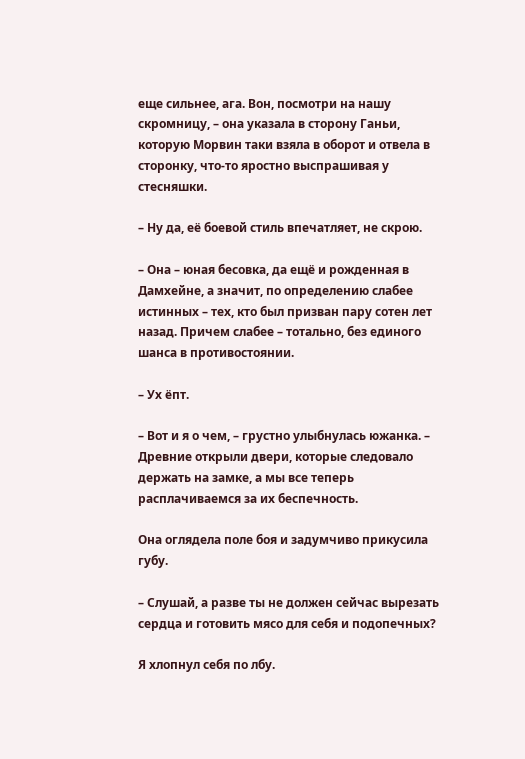еще сильнее, ага. Вон, посмотри на нашу скромницу, – она указала в сторону Ганьи, которую Морвин таки взяла в оборот и отвела в сторонку, что-то яростно выспрашивая у стесняшки.

– Ну да, её боевой стиль впечатляет, не скрою.

– Она – юная бесовка, да ещё и рожденная в Дамхейне, а значит, по определению слабее истинных – тех, кто был призван пару сотен лет назад. Причем слабее – тотально, без единого шанса в противостоянии.

– Ух ёпт.

– Вот и я о чем, – грустно улыбнулась южанка. – Древние открыли двери, которые следовало держать на замке, а мы все теперь расплачиваемся за их беспечность.

Она оглядела поле боя и задумчиво прикусила губу.

– Слушай, а разве ты не должен сейчас вырезать сердца и готовить мясо для себя и подопечных?

Я хлопнул себя по лбу.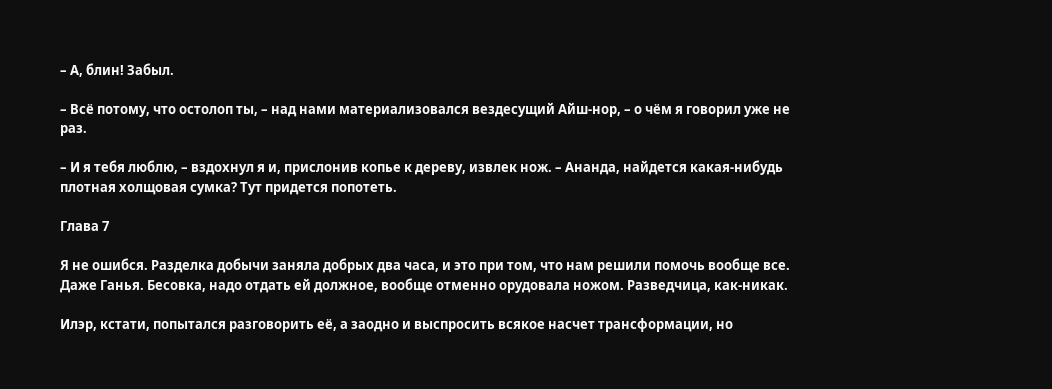– А, блин! Забыл.

– Всё потому, что остолоп ты, – над нами материализовался вездесущий Айш-нор, – о чём я говорил уже не раз.

– И я тебя люблю, – вздохнул я и, прислонив копье к дереву, извлек нож. – Ананда, найдется какая-нибудь плотная холщовая сумка? Тут придется попотеть.

Глава 7

Я не ошибся. Разделка добычи заняла добрых два часа, и это при том, что нам решили помочь вообще все. Даже Ганья. Бесовка, надо отдать ей должное, вообще отменно орудовала ножом. Разведчица, как-никак.

Илэр, кстати, попытался разговорить её, а заодно и выспросить всякое насчет трансформации, но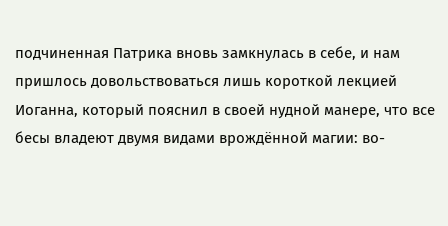подчиненная Патрика вновь замкнулась в себе, и нам пришлось довольствоваться лишь короткой лекцией Иоганна, который пояснил в своей нудной манере, что все бесы владеют двумя видами врождённой магии: во-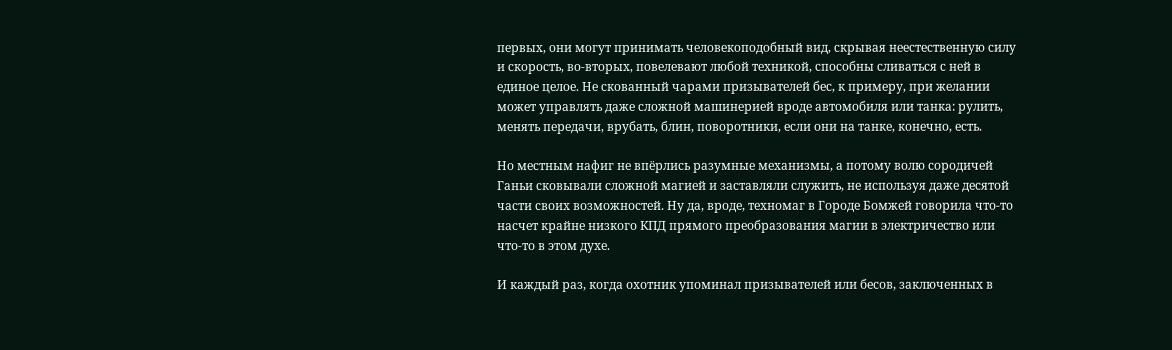первых, они могут принимать человекоподобный вид, скрывая неестественную силу и скорость, во-вторых, повелевают любой техникой, способны сливаться с ней в единое целое. Не скованный чарами призывателей бес, к примеру, при желании может управлять даже сложной машинерией вроде автомобиля или танка: рулить, менять передачи, врубать, блин, поворотники, если они на танке, конечно, есть.

Но местным нафиг не впёрлись разумные механизмы, а потому волю сородичей Ганьи сковывали сложной магией и заставляли служить, не используя даже десятой части своих возможностей. Ну да, вроде, техномаг в Городе Бомжей говорила что-то насчет крайне низкого КПД прямого преобразования магии в электричество или что-то в этом духе.

И каждый раз, когда охотник упоминал призывателей или бесов, заключенных в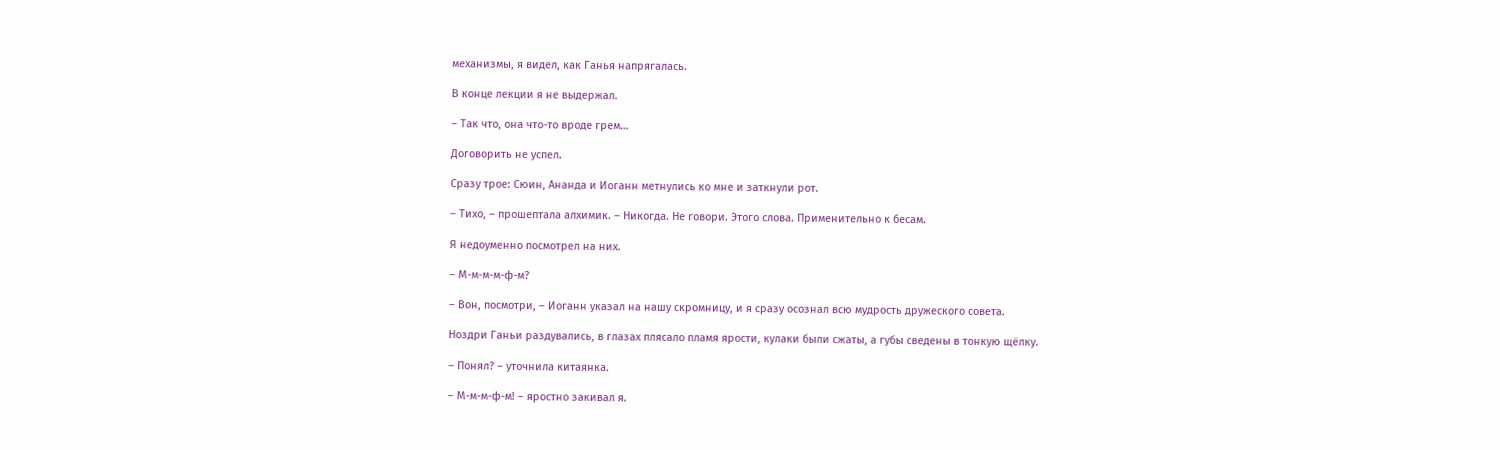механизмы, я видел, как Ганья напрягалась.

В конце лекции я не выдержал.

– Так что, она что-то вроде грем…

Договорить не успел.

Сразу трое: Сюин, Ананда и Иоганн метнулись ко мне и заткнули рот.

– Тихо, – прошептала алхимик. – Никогда. Не говори. Этого слова. Применительно к бесам.

Я недоуменно посмотрел на них.

– М-м-м-м-ф-м?

– Вон, посмотри, – Иоганн указал на нашу скромницу, и я сразу осознал всю мудрость дружеского совета.

Ноздри Ганьи раздувались, в глазах плясало пламя ярости, кулаки были сжаты, а губы сведены в тонкую щёлку.

– Понял? – уточнила китаянка.

– М-м-м-ф-м! – яростно закивал я.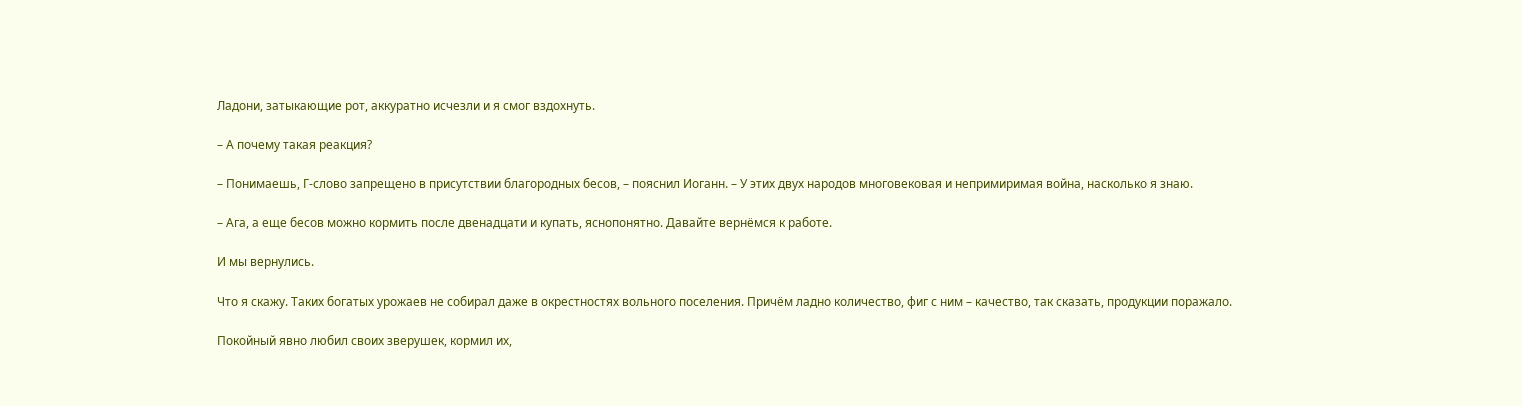Ладони, затыкающие рот, аккуратно исчезли и я смог вздохнуть.

– А почему такая реакция?

– Понимаешь, Г-слово запрещено в присутствии благородных бесов, – пояснил Иоганн. – У этих двух народов многовековая и непримиримая война, насколько я знаю.

– Ага, а еще бесов можно кормить после двенадцати и купать, яснопонятно. Давайте вернёмся к работе.

И мы вернулись.

Что я скажу. Таких богатых урожаев не собирал даже в окрестностях вольного поселения. Причём ладно количество, фиг с ним – качество, так сказать, продукции поражало.

Покойный явно любил своих зверушек, кормил их,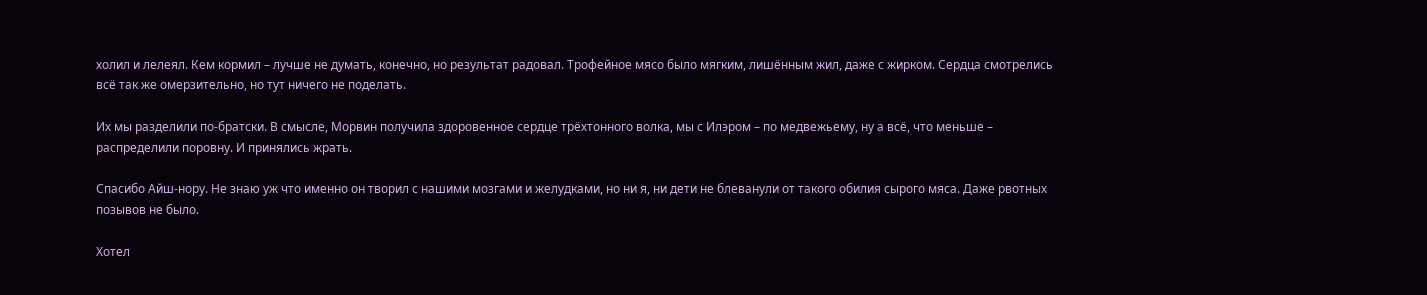холил и лелеял. Кем кормил – лучше не думать, конечно, но результат радовал. Трофейное мясо было мягким, лишённым жил, даже с жирком. Сердца смотрелись всё так же омерзительно, но тут ничего не поделать.

Их мы разделили по-братски. В смысле, Морвин получила здоровенное сердце трёхтонного волка, мы с Илэром – по медвежьему, ну а всё, что меньше – распределили поровну. И принялись жрать.

Спасибо Айш-нору. Не знаю уж что именно он творил с нашими мозгами и желудками, но ни я, ни дети не блеванули от такого обилия сырого мяса. Даже рвотных позывов не было.

Хотел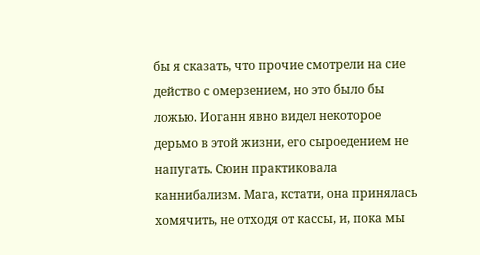бы я сказать, что прочие смотрели на сие действо с омерзением, но это было бы ложью. Иоганн явно видел некоторое дерьмо в этой жизни, его сыроедением не напугать. Сюин практиковала каннибализм. Мага, кстати, она принялась хомячить, не отходя от кассы, и, пока мы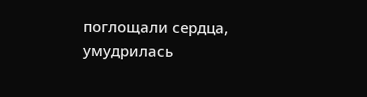поглощали сердца, умудрилась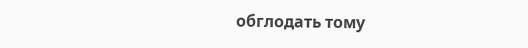обглодать тому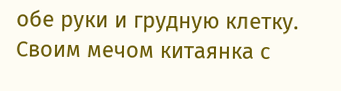обе руки и грудную клетку. Своим мечом китаянка с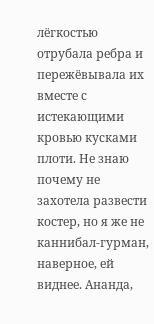лёгкостью отрубала ребра и пережёвывала их вместе с истекающими кровью кусками плоти. Не знаю почему не захотела развести костер, но я же не каннибал-гурман, наверное, ей виднее. Ананда,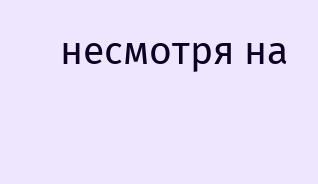несмотря на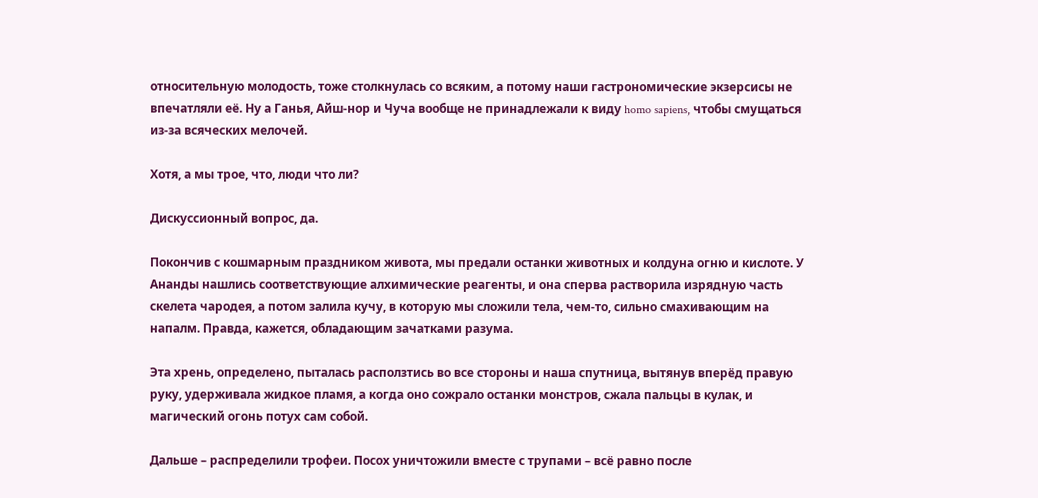относительную молодость, тоже столкнулась со всяким, а потому наши гастрономические экзерсисы не впечатляли её. Ну а Ганья, Айш-нор и Чуча вообще не принадлежали к виду homo sapiens, чтобы смущаться из-за всяческих мелочей.

Хотя, а мы трое, что, люди что ли?

Дискуссионный вопрос, да.

Покончив с кошмарным праздником живота, мы предали останки животных и колдуна огню и кислоте. У Ананды нашлись соответствующие алхимические реагенты, и она сперва растворила изрядную часть скелета чародея, а потом залила кучу, в которую мы сложили тела, чем-то, сильно смахивающим на напалм. Правда, кажется, обладающим зачатками разума.

Эта хрень, определено, пыталась расползтись во все стороны и наша спутница, вытянув вперёд правую руку, удерживала жидкое пламя, а когда оно сожрало останки монстров, сжала пальцы в кулак, и магический огонь потух сам собой.

Дальше – распределили трофеи. Посох уничтожили вместе с трупами – всё равно после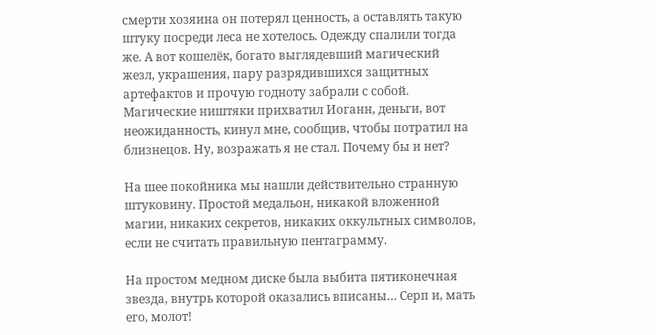смерти хозяина он потерял ценность, а оставлять такую штуку посреди леса не хотелось. Одежду спалили тогда же. А вот кошелёк, богато выглядевший магический жезл, украшения, пару разрядившихся защитных артефактов и прочую годноту забрали с собой. Магические ништяки прихватил Иоганн, деньги, вот неожиданность, кинул мне, сообщив, чтобы потратил на близнецов. Ну, возражать я не стал. Почему бы и нет?

На шее покойника мы нашли действительно странную штуковину. Простой медальон, никакой вложенной магии, никаких секретов, никаких оккультных символов, если не считать правильную пентаграмму.

На простом медном диске была выбита пятиконечная звезда, внутрь которой оказались вписаны… Серп и, мать его, молот!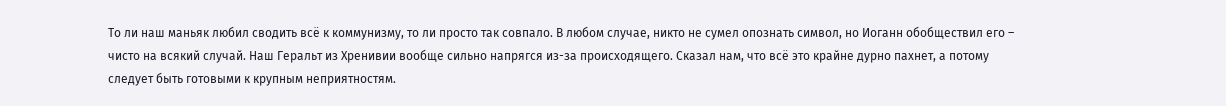То ли наш маньяк любил сводить всё к коммунизму, то ли просто так совпало. В любом случае, никто не сумел опознать символ, но Иоганн обобществил его – чисто на всякий случай. Наш Геральт из Хренивии вообще сильно напрягся из-за происходящего. Сказал нам, что всё это крайне дурно пахнет, а потому следует быть готовыми к крупным неприятностям.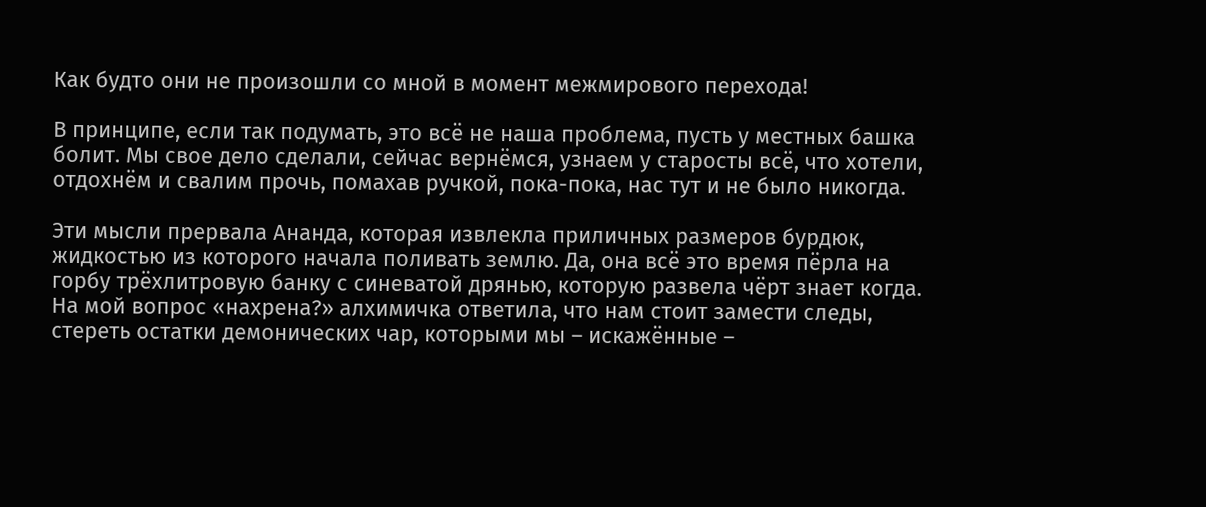Как будто они не произошли со мной в момент межмирового перехода!

В принципе, если так подумать, это всё не наша проблема, пусть у местных башка болит. Мы свое дело сделали, сейчас вернёмся, узнаем у старосты всё, что хотели, отдохнём и свалим прочь, помахав ручкой, пока-пока, нас тут и не было никогда.

Эти мысли прервала Ананда, которая извлекла приличных размеров бурдюк, жидкостью из которого начала поливать землю. Да, она всё это время пёрла на горбу трёхлитровую банку с синеватой дрянью, которую развела чёрт знает когда. На мой вопрос «нахрена?» алхимичка ответила, что нам стоит замести следы, стереть остатки демонических чар, которыми мы – искажённые –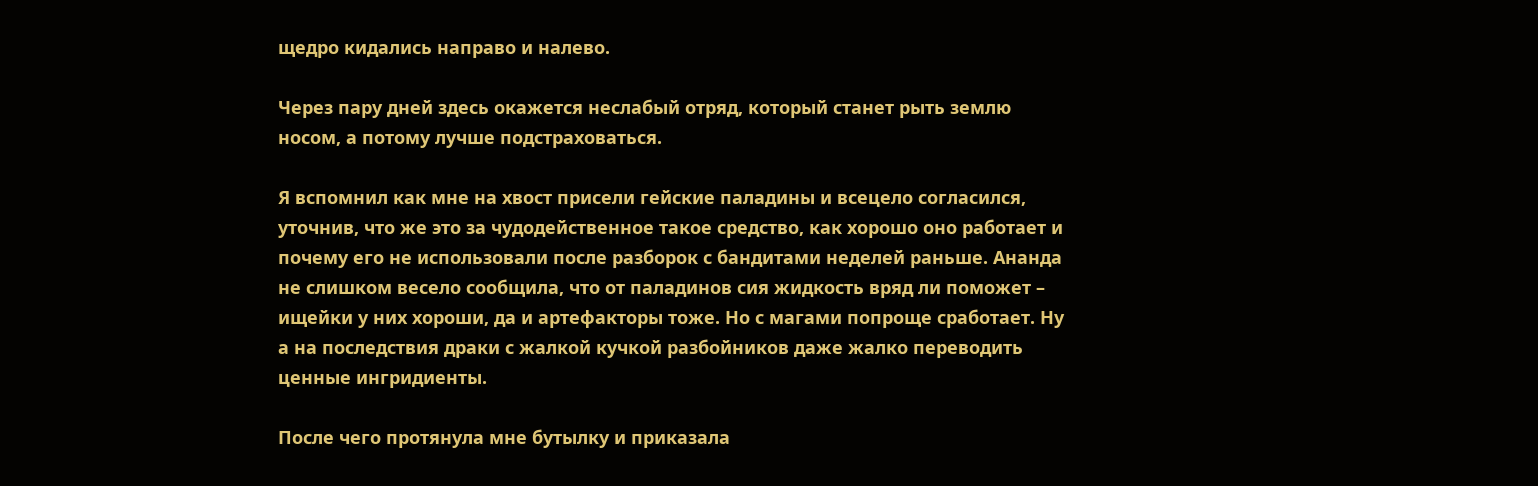щедро кидались направо и налево.

Через пару дней здесь окажется неслабый отряд, который станет рыть землю носом, а потому лучше подстраховаться.

Я вспомнил как мне на хвост присели гейские паладины и всецело согласился, уточнив, что же это за чудодейственное такое средство, как хорошо оно работает и почему его не использовали после разборок с бандитами неделей раньше. Ананда не слишком весело сообщила, что от паладинов сия жидкость вряд ли поможет – ищейки у них хороши, да и артефакторы тоже. Но с магами попроще сработает. Ну а на последствия драки с жалкой кучкой разбойников даже жалко переводить ценные ингридиенты.

После чего протянула мне бутылку и приказала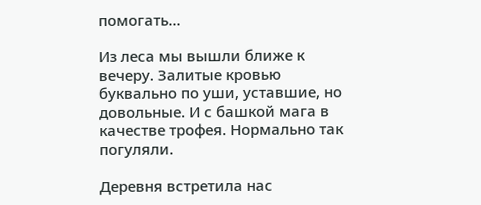помогать…

Из леса мы вышли ближе к вечеру. Залитые кровью буквально по уши, уставшие, но довольные. И с башкой мага в качестве трофея. Нормально так погуляли.

Деревня встретила нас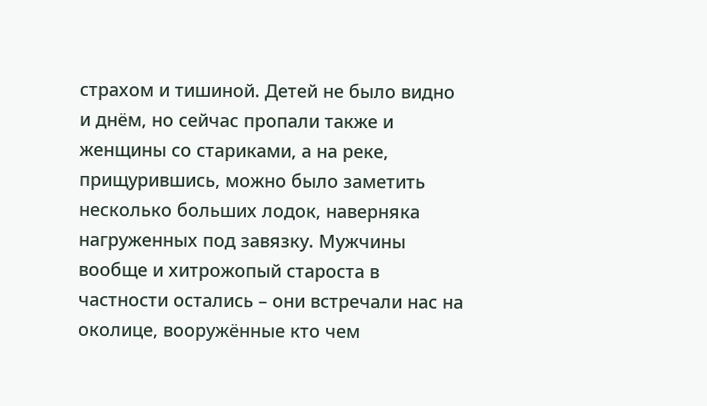страхом и тишиной. Детей не было видно и днём, но сейчас пропали также и женщины со стариками, а на реке, прищурившись, можно было заметить несколько больших лодок, наверняка нагруженных под завязку. Мужчины вообще и хитрожопый староста в частности остались – они встречали нас на околице, вооружённые кто чем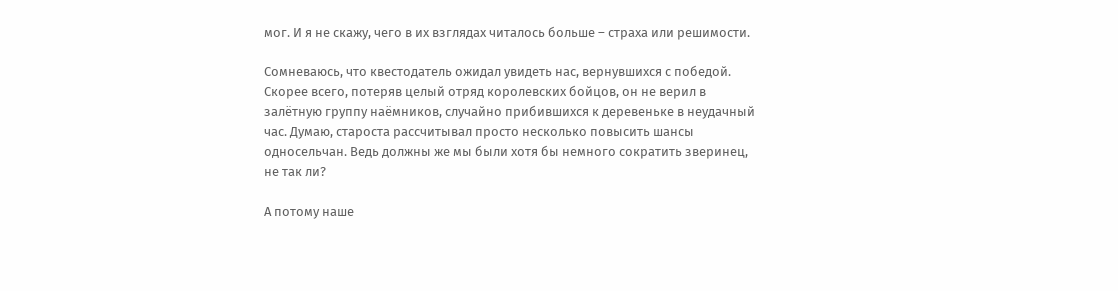мог. И я не скажу, чего в их взглядах читалось больше – страха или решимости.

Сомневаюсь, что квестодатель ожидал увидеть нас, вернувшихся с победой. Скорее всего, потеряв целый отряд королевских бойцов, он не верил в залётную группу наёмников, случайно прибившихся к деревеньке в неудачный час. Думаю, староста рассчитывал просто несколько повысить шансы односельчан. Ведь должны же мы были хотя бы немного сократить зверинец, не так ли?

А потому наше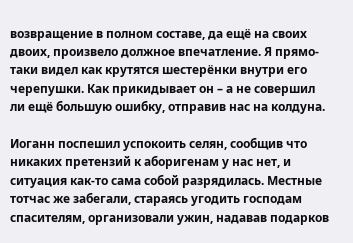возвращение в полном составе, да ещё на своих двоих, произвело должное впечатление. Я прямо-таки видел как крутятся шестерёнки внутри его черепушки. Как прикидывает он – а не совершил ли ещё большую ошибку, отправив нас на колдуна.

Иоганн поспешил успокоить селян, сообщив что никаких претензий к аборигенам у нас нет, и ситуация как-то сама собой разрядилась. Местные тотчас же забегали, стараясь угодить господам спасителям, организовали ужин, надавав подарков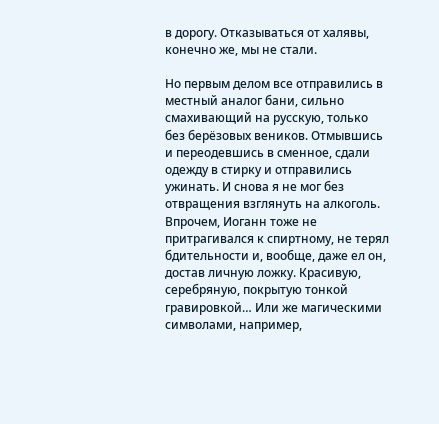в дорогу. Отказываться от халявы, конечно же, мы не стали.

Но первым делом все отправились в местный аналог бани, сильно смахивающий на русскую, только без берёзовых веников. Отмывшись и переодевшись в сменное, сдали одежду в стирку и отправились ужинать. И снова я не мог без отвращения взглянуть на алкоголь. Впрочем, Иоганн тоже не притрагивался к спиртному, не терял бдительности и, вообще, даже ел он, достав личную ложку. Красивую, серебряную, покрытую тонкой гравировкой… Или же магическими символами, например,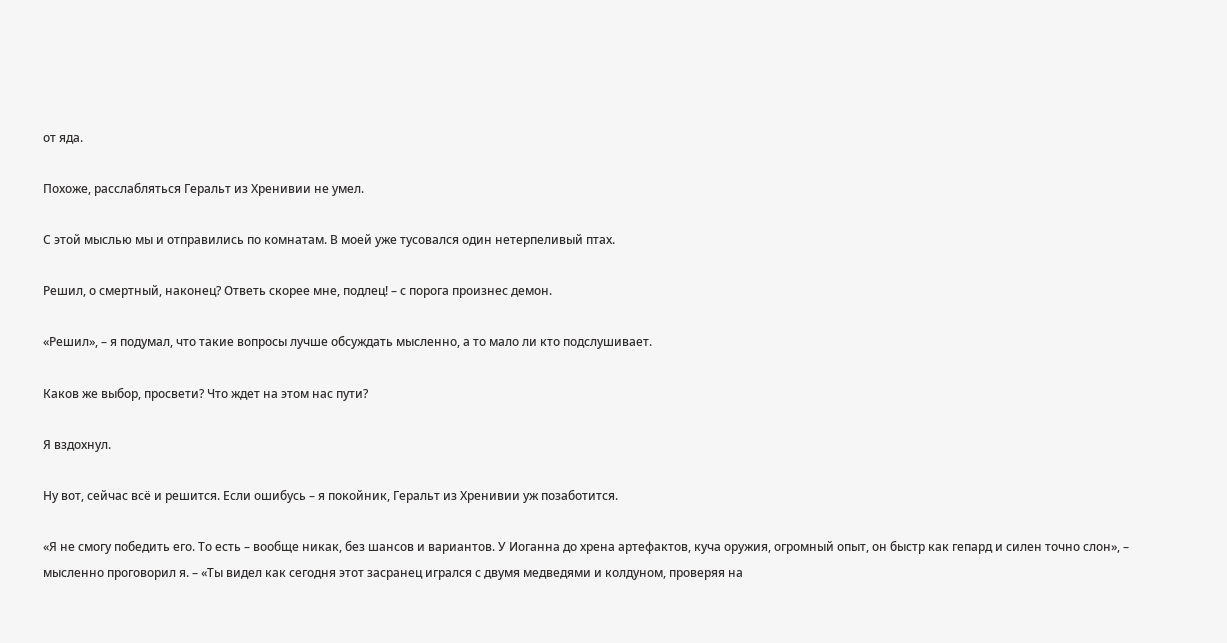от яда.

Похоже, расслабляться Геральт из Хренивии не умел.

С этой мыслью мы и отправились по комнатам. В моей уже тусовался один нетерпеливый птах.

Решил, о смертный, наконец? Ответь скорее мне, подлец! – с порога произнес демон.

«Решил», – я подумал, что такие вопросы лучше обсуждать мысленно, а то мало ли кто подслушивает.

Каков же выбор, просвети? Что ждет на этом нас пути?

Я вздохнул.

Ну вот, сейчас всё и решится. Если ошибусь – я покойник, Геральт из Хренивии уж позаботится.

«Я не смогу победить его. То есть – вообще никак, без шансов и вариантов. У Иоганна до хрена артефактов, куча оружия, огромный опыт, он быстр как гепард и силен точно слон», – мысленно проговорил я. – «Ты видел как сегодня этот засранец игрался с двумя медведями и колдуном, проверяя на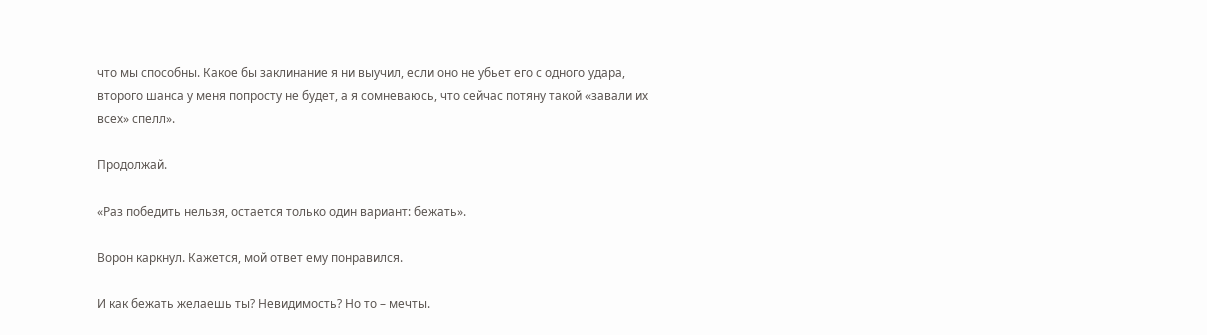что мы способны. Какое бы заклинание я ни выучил, если оно не убьет его с одного удара, второго шанса у меня попросту не будет, а я сомневаюсь, что сейчас потяну такой «завали их всех» спелл».

Продолжай.

«Раз победить нельзя, остается только один вариант: бежать».

Ворон каркнул. Кажется, мой ответ ему понравился.

И как бежать желаешь ты? Невидимость? Но то – мечты.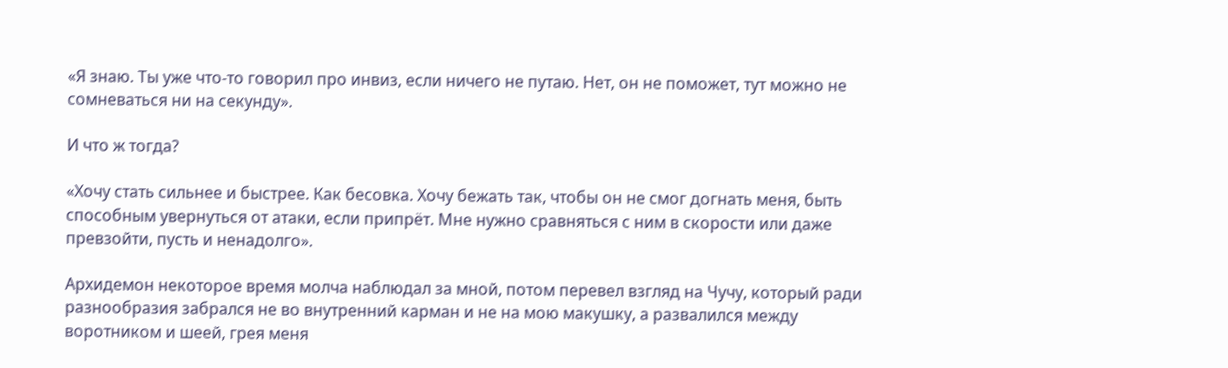«Я знаю. Ты уже что-то говорил про инвиз, если ничего не путаю. Нет, он не поможет, тут можно не сомневаться ни на секунду».

И что ж тогда?

«Хочу стать сильнее и быстрее. Как бесовка. Хочу бежать так, чтобы он не смог догнать меня, быть способным увернуться от атаки, если припрёт. Мне нужно сравняться с ним в скорости или даже превзойти, пусть и ненадолго».

Архидемон некоторое время молча наблюдал за мной, потом перевел взгляд на Чучу, который ради разнообразия забрался не во внутренний карман и не на мою макушку, а развалился между воротником и шеей, грея меня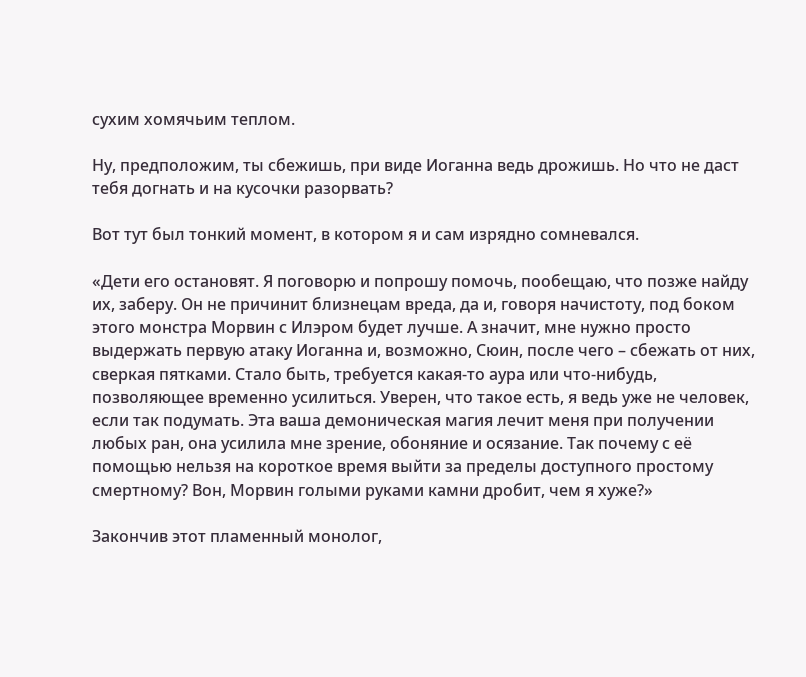сухим хомячьим теплом.

Ну, предположим, ты сбежишь, при виде Иоганна ведь дрожишь. Но что не даст тебя догнать и на кусочки разорвать?

Вот тут был тонкий момент, в котором я и сам изрядно сомневался.

«Дети его остановят. Я поговорю и попрошу помочь, пообещаю, что позже найду их, заберу. Он не причинит близнецам вреда, да и, говоря начистоту, под боком этого монстра Морвин с Илэром будет лучше. А значит, мне нужно просто выдержать первую атаку Иоганна и, возможно, Сюин, после чего – сбежать от них, сверкая пятками. Стало быть, требуется какая-то аура или что-нибудь, позволяющее временно усилиться. Уверен, что такое есть, я ведь уже не человек, если так подумать. Эта ваша демоническая магия лечит меня при получении любых ран, она усилила мне зрение, обоняние и осязание. Так почему с её помощью нельзя на короткое время выйти за пределы доступного простому смертному? Вон, Морвин голыми руками камни дробит, чем я хуже?»

Закончив этот пламенный монолог,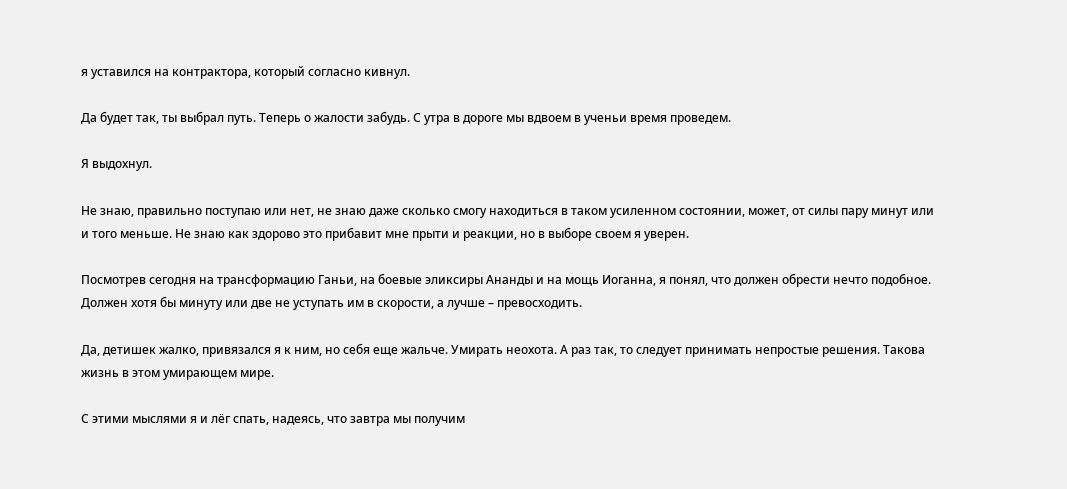я уставился на контрактора, который согласно кивнул.

Да будет так, ты выбрал путь. Теперь о жалости забудь. С утра в дороге мы вдвоем в ученьи время проведем.

Я выдохнул.

Не знаю, правильно поступаю или нет, не знаю даже сколько смогу находиться в таком усиленном состоянии, может, от силы пару минут или и того меньше. Не знаю как здорово это прибавит мне прыти и реакции, но в выборе своем я уверен.

Посмотрев сегодня на трансформацию Ганьи, на боевые эликсиры Ананды и на мощь Иоганна, я понял, что должен обрести нечто подобное. Должен хотя бы минуту или две не уступать им в скорости, а лучше – превосходить.

Да, детишек жалко, привязался я к ним, но себя еще жальче. Умирать неохота. А раз так, то следует принимать непростые решения. Такова жизнь в этом умирающем мире.

С этими мыслями я и лёг спать, надеясь, что завтра мы получим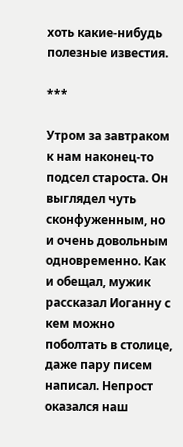хоть какие-нибудь полезные известия.

***

Утром за завтраком к нам наконец-то подсел староста. Он выглядел чуть сконфуженным, но и очень довольным одновременно. Как и обещал, мужик рассказал Иоганну с кем можно поболтать в столице, даже пару писем написал. Непрост оказался наш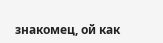знакомец, ой как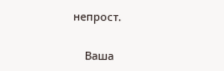непрост.


    Ваша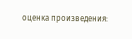оценка произведения: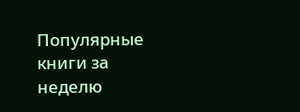Популярные книги за неделю